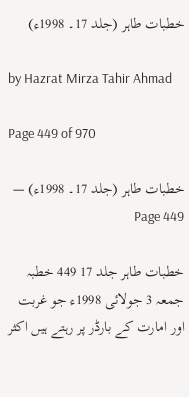خطبات طاہر (جلد 17۔ 1998ء)

by Hazrat Mirza Tahir Ahmad

Page 449 of 970

خطبات طاہر (جلد 17۔ 1998ء) — Page 449

خطبات طاہر جلد 17 449 خطبہ جمعہ 3 جولائی 1998ء جو غربت اور امارت کے بارڈر پر رہتے ہیں اکثر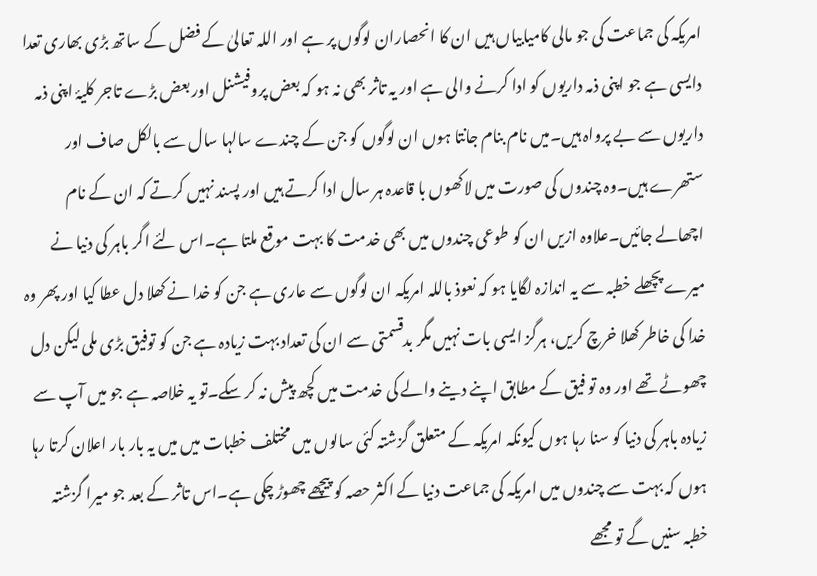امریکہ کی جماعت کی جو مالی کامیابیاں ہیں ان کا انحصاران لوگوں پر ہے اور اللہ تعالیٰ کے فضل کے ساتھ بڑی بھاری تعدا دایسی ہے جو اپنی ذمہ داریوں کو ادا کرنے والی ہے اور یہ تاثر بھی نہ ہو کہ بعض پروفیشنل اور بعض بڑے تاجر کلیۂ اپنی ذمہ داریوں سے بے پرواہ ہیں۔میں نام بنام جانتا ہوں ان لوگوں کو جن کے چندے سالہا سال سے بالکل صاف اور ستھرے ہیں۔وہ چندوں کی صورت میں لاکھوں با قاعدہ ہر سال ادا کرتے ہیں اور پسند نہیں کرتے کہ ان کے نام اچھالے جائیں۔علاوہ ازیں ان کو طوعی چندوں میں بھی خدمت کا بہت موقع ملتا ہے۔اس لئے اگر باہر کی دنیا نے میرے پچھلے خطبہ سے یہ اندازہ لگایا ہو کہ نعوذ باللہ امریکہ ان لوگوں سے عاری ہے جن کو خدا نے کھلا دل عطا کیا اور پھر وہ خدا کی خاطر کھلا خرچ کریں، ہرگز ایسی بات نہیں مگر بدقسمتی سے ان کی تعداد بہت زیادہ ہے جن کو توفیق بڑی ملی لیکن دل چھوٹے تھے اور وہ تو فیق کے مطابق اپنے دینے والے کی خدمت میں کچھ پیش نہ کر سکے۔تو یہ خلاصہ ہے جو میں آپ سے زیادہ باہر کی دنیا کو سنا رہا ہوں کیونکہ امریکہ کے متعلق گزشتہ کئی سالوں میں مختلف خطبات میں میں یہ بار بار اعلان کرتا رہا ہوں کہ بہت سے چندوں میں امریکہ کی جماعت دنیا کے اکثر حصہ کو پیچھے چھوڑ چکی ہے۔اس تاثر کے بعد جو میرا گزشتہ خطبہ سنیں گے تو مجھے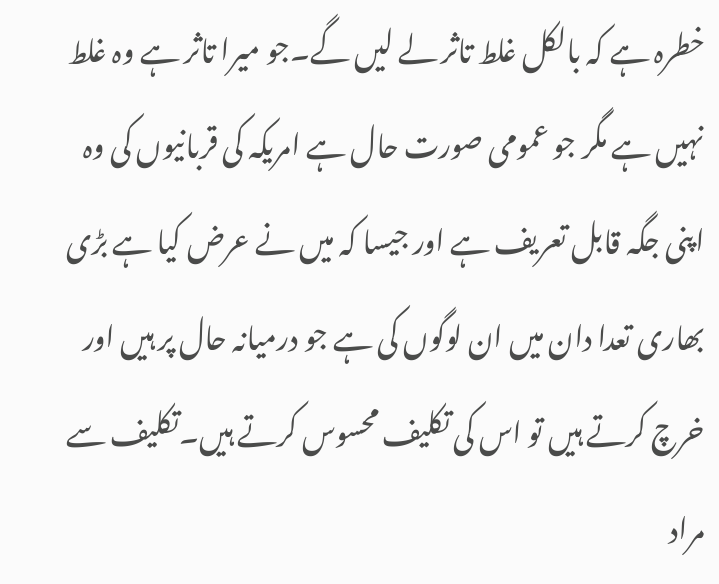خطرہ ہے کہ بالکل غلط تاثر لے لیں گے۔جو میرا تاثر ہے وہ غلط نہیں ہے مگر جو عمومی صورت حال ہے امریکہ کی قربانیوں کی وہ اپنی جگہ قابل تعریف ہے اور جیسا کہ میں نے عرض کیا ہے بڑی بھاری تعدا دان میں ان لوگوں کی ہے جو درمیانہ حال پر ہیں اور خرچ کرتے ہیں تو اس کی تکلیف محسوس کرتے ہیں۔تکلیف سے مراد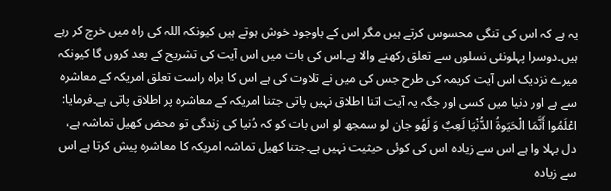یہ ہے کہ اس کی تنگی محسوس کرتے ہیں مگر اس کے باوجود خوش ہوتے ہیں کیونکہ اللہ کی راہ میں خرچ کر رہے ہیں۔دوسرا پہلونئی نسلوں سے تعلق رکھنے والا ہے۔اس کی بات میں اس آیت کی تشریح کے بعد کروں گا کیونکہ میرے نزدیک اس آیت کریمہ کی طرح جس کی میں نے تلاوت کی ہے اس کا براہ راست تعلق امریکہ کے معاشرہ سے ہے اور دنیا میں کسی اور جگہ یہ آیت اتنا اطلاق نہیں پاتی جتنا امریکہ کے معاشرہ پر اطلاق پاتی ہے۔فرمایا: اعْلَمُوا أَنَّمَا الْحَيَوةُ الدُّنْيَا لَعِبٌ وَ لَهُو جان لو سمجھ لو اس بات کو کہ دُنیا کی زندگی تو محض کھیل تماشہ ہے، دل بہلا وا ہے اس سے زیادہ اس کی کوئی حیثیت نہیں ہے۔جتنا کھیل تماشہ امریکہ کا معاشرہ پیش کرتا ہے اس سے زیادہ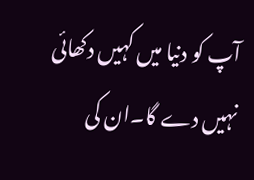آپ کو دنیا میں کہیں دکھائی نہیں دے گا۔ان کی